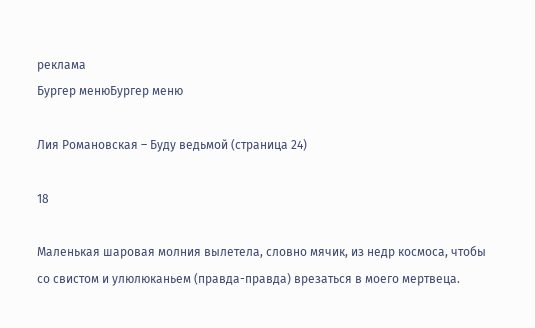реклама
Бургер менюБургер меню

Лия Романовская – Буду ведьмой (страница 24)

18

Маленькая шаровая молния вылетела, словно мячик, из недр космоса, чтобы со свистом и улюлюканьем (правда-правда) врезаться в моего мертвеца.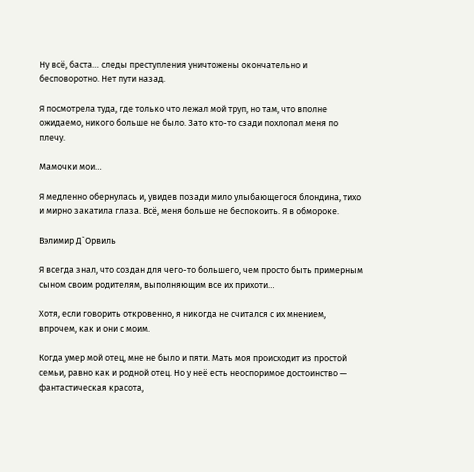Ну всё, баста… следы преступления уничтожены окончательно и бесповоротно. Нет пути назад.

Я посмотрела туда, где только что лежал мой труп, но там, что вполне ожидаемо, никого больше не было. Зато кто-то сзади похлопал меня по плечу.

Мамочки мои…

Я медленно обернулась и, увидев позади мило улыбающегося блондина, тихо и мирно закатила глаза. Всё, меня больше не беспокоить. Я в обмороке.

Вэлимир Д`Орвиль

Я всегда знал, что создан для чего-то большего, чем просто быть примерным сыном своим родителям, выполняющим все их прихоти…

Хотя, если говорить откровенно, я никогда не считался с их мнением, впрочем, как и они с моим.

Когда умер мой отец, мне не было и пяти. Мать моя происходит из простой семьи, равно как и родной отец. Но у неё есть неоспоримое достоинство — фантастическая красота,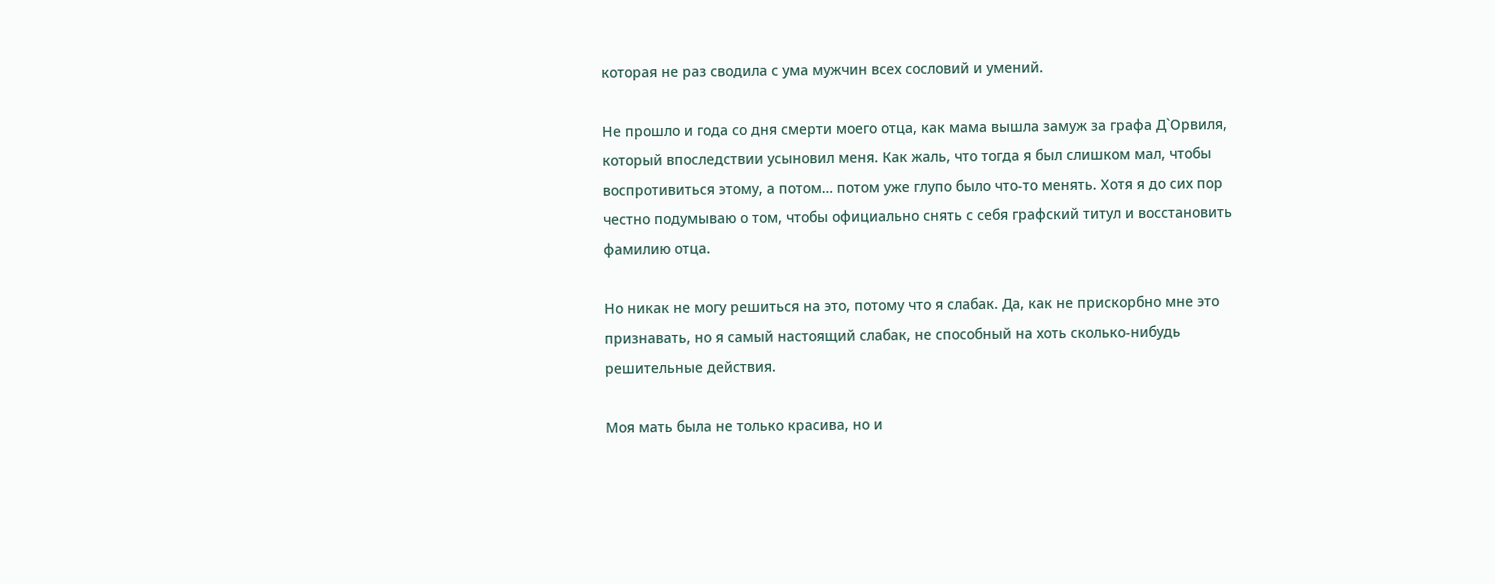которая не раз сводила с ума мужчин всех сословий и умений.

Не прошло и года со дня смерти моего отца, как мама вышла замуж за графа Д`Орвиля, который впоследствии усыновил меня. Как жаль, что тогда я был слишком мал, чтобы воспротивиться этому, а потом… потом уже глупо было что-то менять. Хотя я до сих пор честно подумываю о том, чтобы официально снять с себя графский титул и восстановить фамилию отца.

Но никак не могу решиться на это, потому что я слабак. Да, как не прискорбно мне это признавать, но я самый настоящий слабак, не способный на хоть сколько-нибудь решительные действия.

Моя мать была не только красива, но и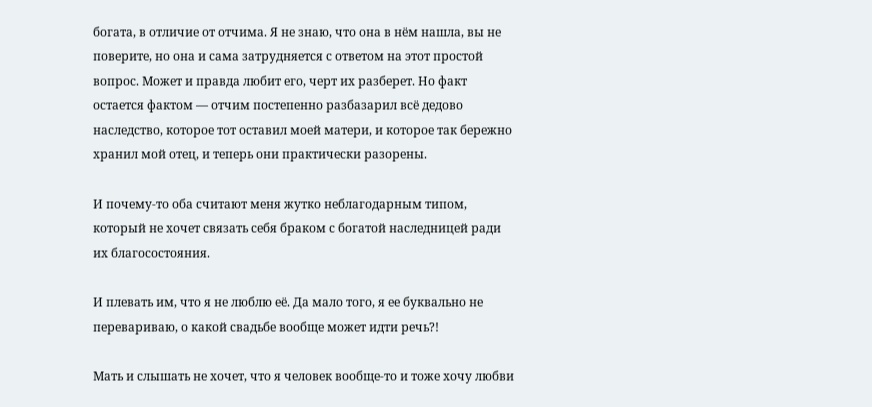богата, в отличие от отчима. Я не знаю, что она в нём нашла, вы не поверите, но она и сама затрудняется с ответом на этот простой вопрос. Может и правда любит его, черт их разберет. Но факт остается фактом — отчим постепенно разбазарил всё дедово наследство, которое тот оставил моей матери, и которое так бережно хранил мой отец, и теперь они практически разорены.

И почему-то оба считают меня жутко неблагодарным типом, который не хочет связать себя браком с богатой наследницей ради их благосостояния.

И плевать им, что я не люблю её. Да мало того, я ее буквально не перевариваю, о какой свадьбе вообще может идти речь?!

Мать и слышать не хочет, что я человек вообще-то и тоже хочу любви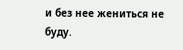и без нее жениться не буду.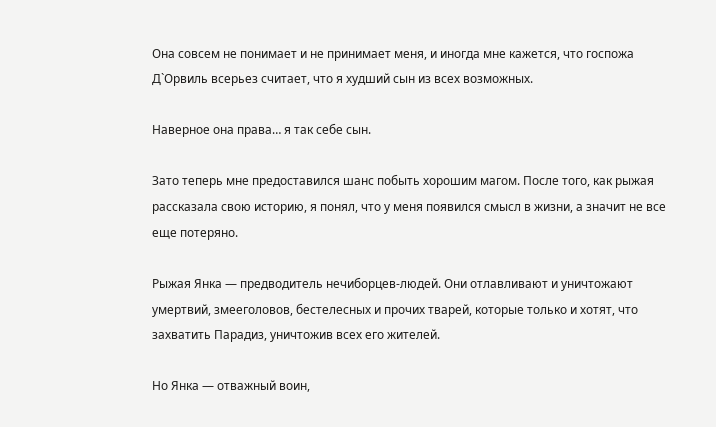Она совсем не понимает и не принимает меня, и иногда мне кажется, что госпожа Д`Орвиль всерьез считает, что я худший сын из всех возможных.

Наверное она права… я так себе сын.

Зато теперь мне предоставился шанс побыть хорошим магом. После того, как рыжая рассказала свою историю, я понял, что у меня появился смысл в жизни, а значит не все еще потеряно.

Рыжая Янка — предводитель нечиборцев-людей. Они отлавливают и уничтожают умертвий, змееголовов, бестелесных и прочих тварей, которые только и хотят, что захватить Парадиз, уничтожив всех его жителей.

Но Янка — отважный воин,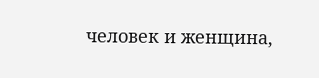человек и женщина,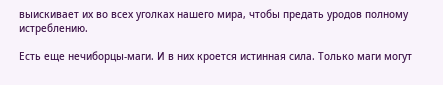выискивает их во всех уголках нашего мира, чтобы предать уродов полному истреблению.

Есть еще нечиборцы-маги. И в них кроется истинная сила. Только маги могут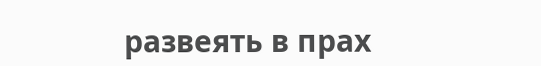развеять в прах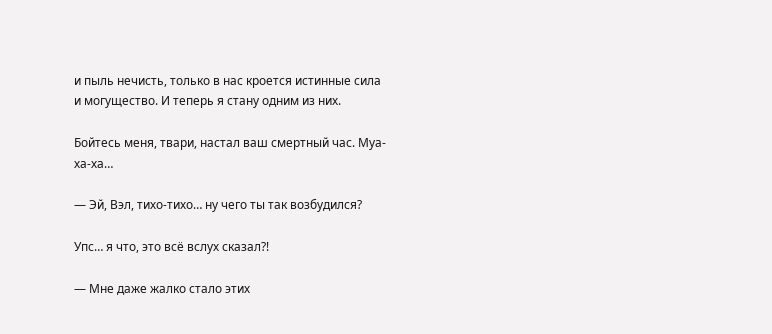и пыль нечисть, только в нас кроется истинные сила и могущество. И теперь я стану одним из них.

Бойтесь меня, твари, настал ваш смертный час. Муа-ха-ха…

— Эй, Вэл, тихо-тихо… ну чего ты так возбудился?

Упс… я что, это всё вслух сказал?!

— Мне даже жалко стало этих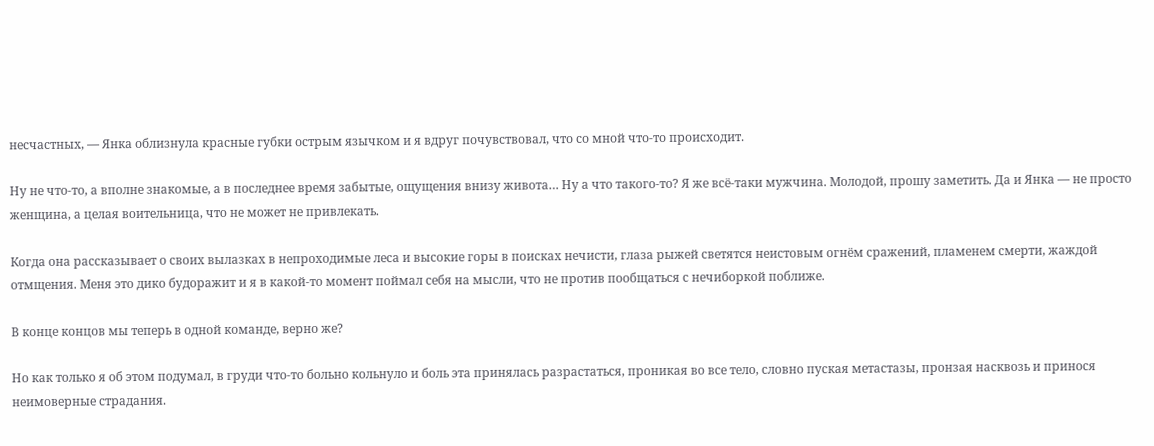несчастных, — Янка облизнула красные губки острым язычком и я вдруг почувствовал, что со мной что-то происходит.

Ну не что-то, а вполне знакомые, а в последнее время забытые, ощущения внизу живота… Ну а что такого-то? Я же всё-таки мужчина. Молодой, прошу заметить. Да и Янка — не просто женщина, а целая воительница, что не может не привлекать.

Когда она рассказывает о своих вылазках в непроходимые леса и высокие горы в поисках нечисти, глаза рыжей светятся неистовым огнём сражений, пламенем смерти, жаждой отмщения. Меня это дико будоражит и я в какой-то момент поймал себя на мысли, что не против пообщаться с нечиборкой поближе.

В конце концов мы теперь в одной команде, верно же?

Но как только я об этом подумал, в груди что-то больно кольнуло и боль эта принялась разрастаться, проникая во все тело, словно пуская метастазы, пронзая насквозь и принося неимоверные страдания.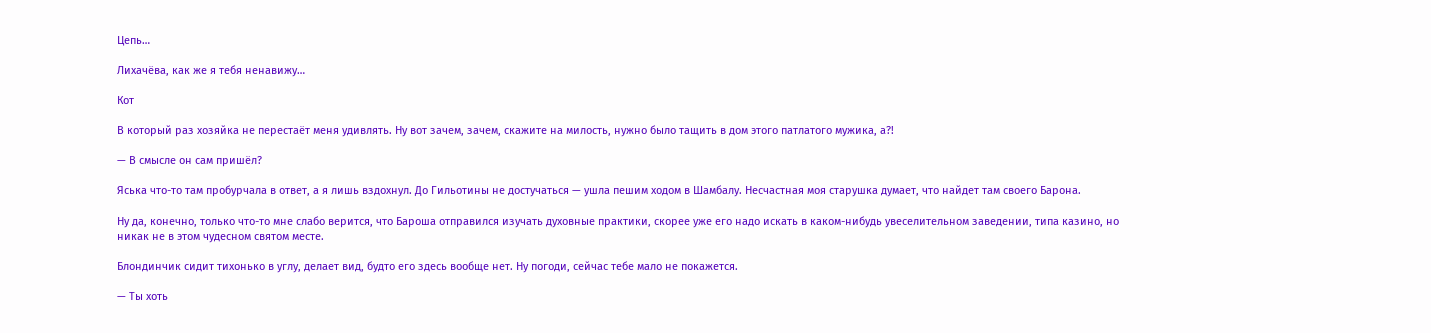Цепь…

Лихачёва, как же я тебя ненавижу…

Кот

В который раз хозяйка не перестаёт меня удивлять. Ну вот зачем, зачем, скажите на милость, нужно было тащить в дом этого патлатого мужика, а?!

— В смысле он сам пришёл?

Яська что-то там пробурчала в ответ, а я лишь вздохнул. До Гильотины не достучаться — ушла пешим ходом в Шамбалу. Несчастная моя старушка думает, что найдет там своего Барона.

Ну да, конечно, только что-то мне слабо верится, что Бароша отправился изучать духовные практики, скорее уже его надо искать в каком-нибудь увеселительном заведении, типа казино, но никак не в этом чудесном святом месте.

Блондинчик сидит тихонько в углу, делает вид, будто его здесь вообще нет. Ну погоди, сейчас тебе мало не покажется.

— Ты хоть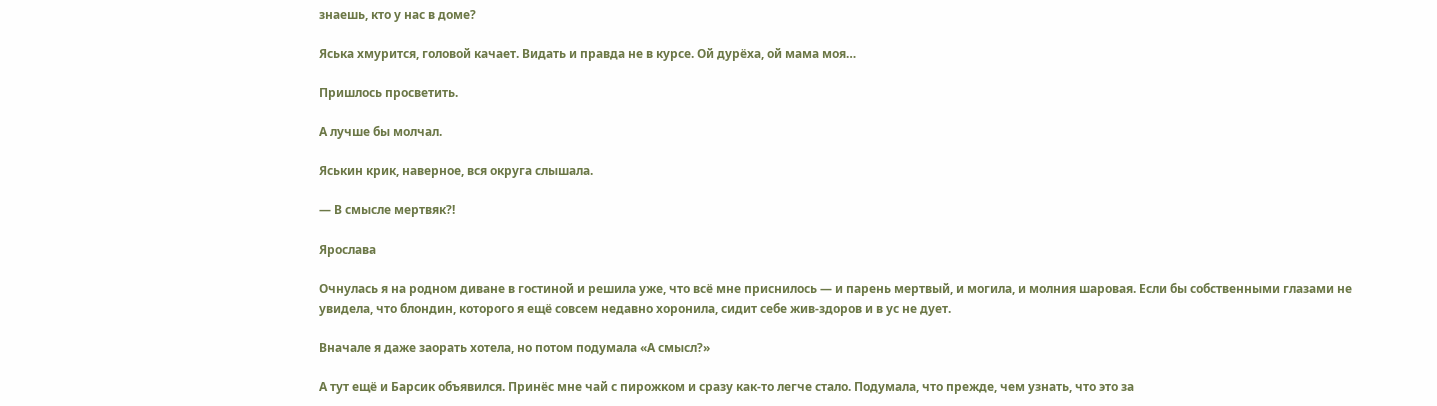знаешь, кто у нас в доме?

Яська хмурится, головой качает. Видать и правда не в курсе. Ой дурёха, ой мама моя…

Пришлось просветить.

А лучше бы молчал.

Яськин крик, наверное, вся округа слышала.

— В смысле мертвяк?!

Ярослава

Очнулась я на родном диване в гостиной и решила уже, что всё мне приснилось — и парень мертвый, и могила, и молния шаровая. Если бы собственными глазами не увидела, что блондин, которого я ещё совсем недавно хоронила, сидит себе жив-здоров и в ус не дует.

Вначале я даже заорать хотела, но потом подумала «А смысл?»

А тут ещё и Барсик объявился. Принёс мне чай с пирожком и сразу как-то легче стало. Подумала, что прежде, чем узнать, что это за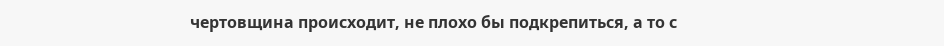чертовщина происходит, не плохо бы подкрепиться, а то с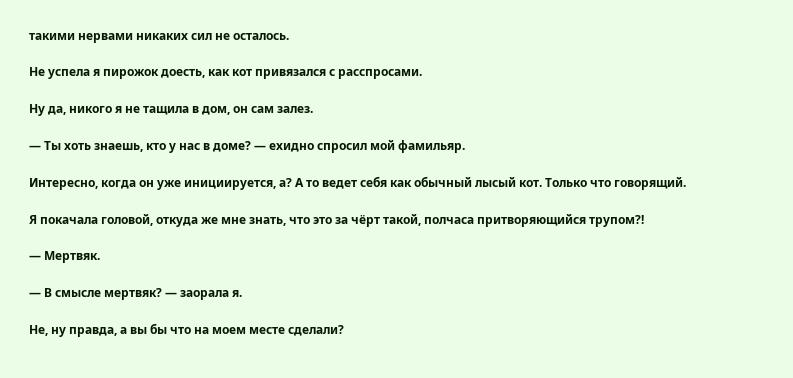такими нервами никаких сил не осталось.

Не успела я пирожок доесть, как кот привязался с расспросами.

Ну да, никого я не тащила в дом, он сам залез.

— Ты хоть знаешь, кто у нас в доме? — ехидно спросил мой фамильяр.

Интересно, когда он уже инициируется, а? А то ведет себя как обычный лысый кот. Только что говорящий.

Я покачала головой, откуда же мне знать, что это за чёрт такой, полчаса притворяющийся трупом?!

— Мертвяк.

— В смысле мертвяк? — заорала я.

Не, ну правда, а вы бы что на моем месте сделали?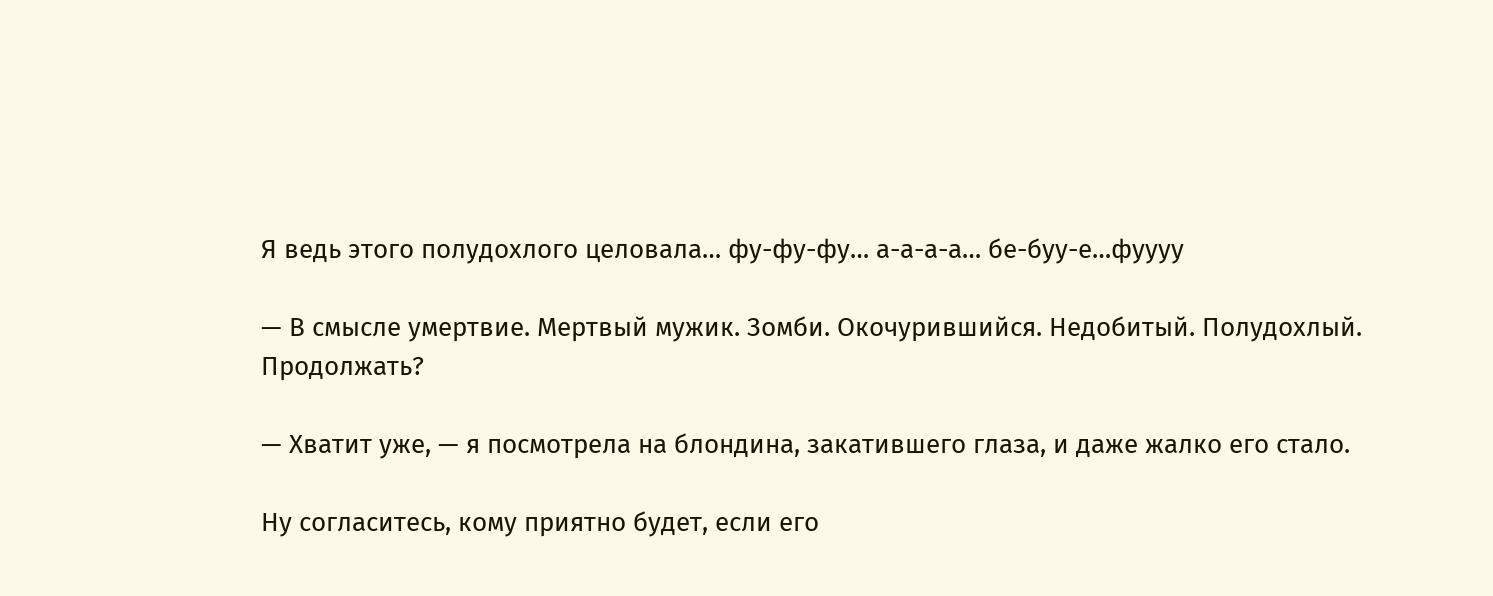Я ведь этого полудохлого целовала… фу-фу-фу… а-а-а-а… бе-буу-е…фуууу

— В смысле умертвие. Мертвый мужик. Зомби. Окочурившийся. Недобитый. Полудохлый. Продолжать?

— Хватит уже, — я посмотрела на блондина, закатившего глаза, и даже жалко его стало.

Ну согласитесь, кому приятно будет, если его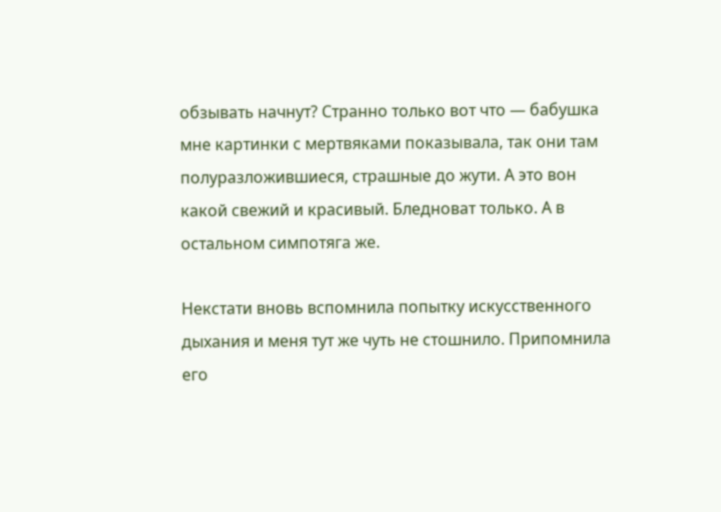обзывать начнут? Странно только вот что — бабушка мне картинки с мертвяками показывала, так они там полуразложившиеся, страшные до жути. А это вон какой свежий и красивый. Бледноват только. А в остальном симпотяга же.

Некстати вновь вспомнила попытку искусственного дыхания и меня тут же чуть не стошнило. Припомнила его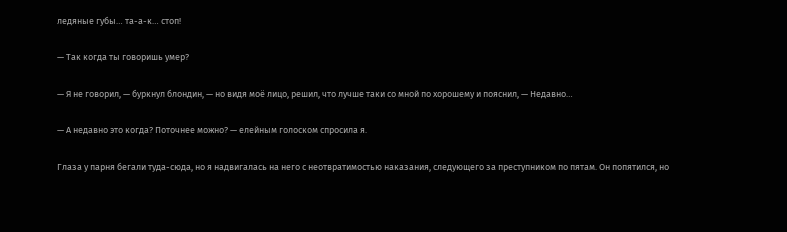ледяные губы… та-а-к… стоп!

— Так когда ты говоришь умер?

— Я не говорил, — буркнул блондин, — но видя моё лицо, решил, что лучше таки со мной по хорошему и пояснил, — Недавно…

— А недавно это когда? Поточнее можно? — елейным голоском спросила я.

Глаза у парня бегали туда-сюда, но я надвигалась на него с неотвратимостью наказания, следующего за преступником по пятам. Он попятился, но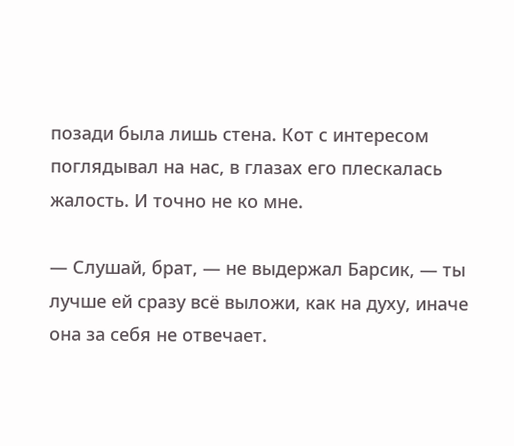позади была лишь стена. Кот с интересом поглядывал на нас, в глазах его плескалась жалость. И точно не ко мне.

— Слушай, брат, — не выдержал Барсик, — ты лучше ей сразу всё выложи, как на духу, иначе она за себя не отвечает.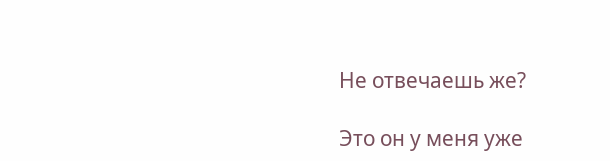Не отвечаешь же?

Это он у меня уже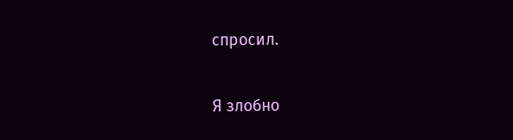спросил.

Я злобно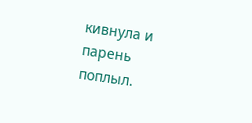кивнула и парень поплыл.